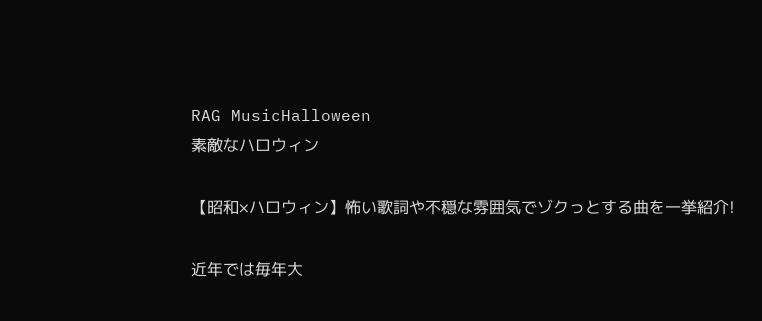RAG MusicHalloween
素敵なハロウィン

【昭和×ハロウィン】怖い歌詞や不穏な雰囲気でゾクっとする曲を一挙紹介!

近年では毎年大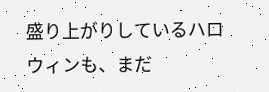盛り上がりしているハロウィンも、まだ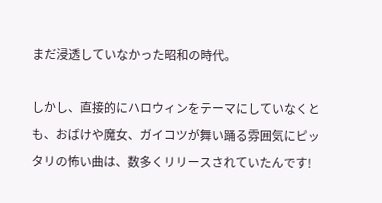まだ浸透していなかった昭和の時代。

しかし、直接的にハロウィンをテーマにしていなくとも、おばけや魔女、ガイコツが舞い踊る雰囲気にピッタリの怖い曲は、数多くリリースされていたんです!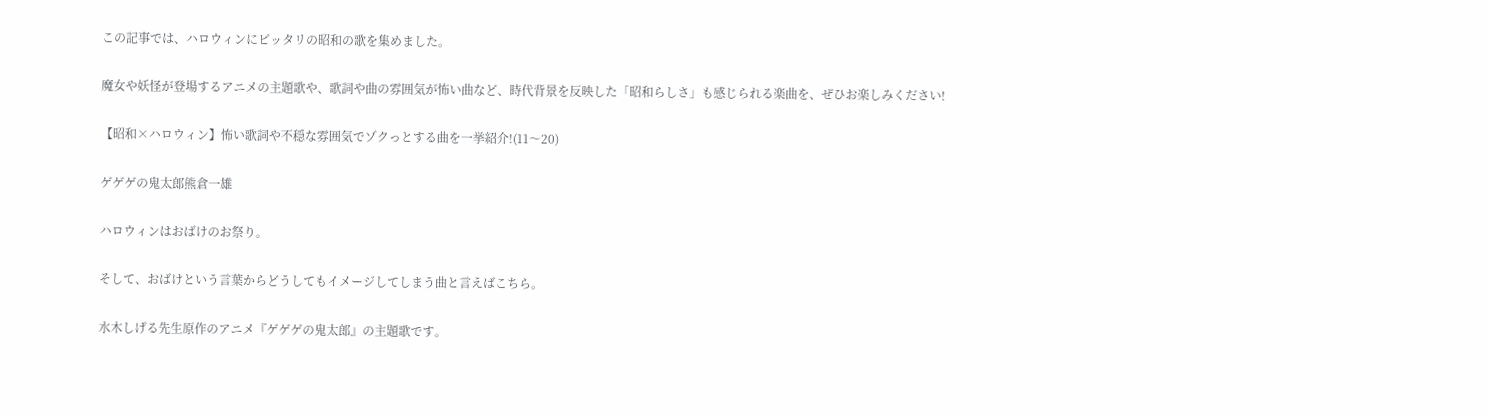この記事では、ハロウィンにピッタリの昭和の歌を集めました。

魔女や妖怪が登場するアニメの主題歌や、歌詞や曲の雰囲気が怖い曲など、時代背景を反映した「昭和らしさ」も感じられる楽曲を、ぜひお楽しみください!

【昭和×ハロウィン】怖い歌詞や不穏な雰囲気でゾクっとする曲を一挙紹介!(11〜20)

ゲゲゲの鬼太郎熊倉一雄

ハロウィンはおばけのお祭り。

そして、おばけという言葉からどうしてもイメージしてしまう曲と言えばこちら。

水木しげる先生原作のアニメ『ゲゲゲの鬼太郎』の主題歌です。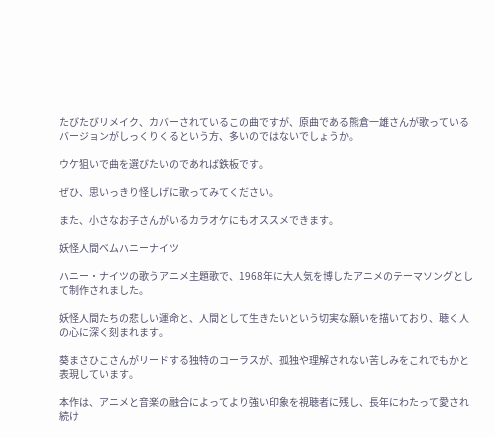たびたびリメイク、カバーされているこの曲ですが、原曲である熊倉一雄さんが歌っているバージョンがしっくりくるという方、多いのではないでしょうか。

ウケ狙いで曲を選びたいのであれば鉄板です。

ぜひ、思いっきり怪しげに歌ってみてください。

また、小さなお子さんがいるカラオケにもオススメできます。

妖怪人間ベムハニーナイツ

ハニー・ナイツの歌うアニメ主題歌で、1968年に大人気を博したアニメのテーマソングとして制作されました。

妖怪人間たちの悲しい運命と、人間として生きたいという切実な願いを描いており、聴く人の心に深く刻まれます。

葵まさひこさんがリードする独特のコーラスが、孤独や理解されない苦しみをこれでもかと表現しています。

本作は、アニメと音楽の融合によってより強い印象を視聴者に残し、長年にわたって愛され続け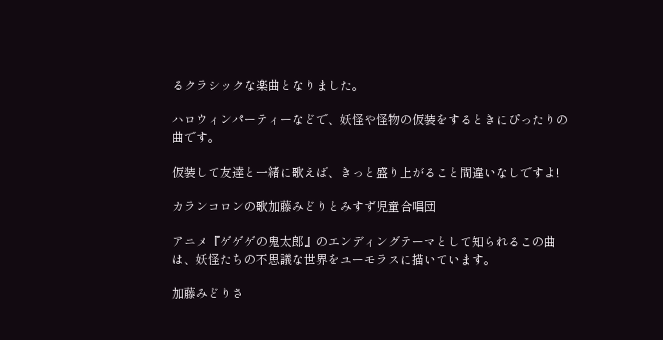るクラシックな楽曲となりました。

ハロウィンパーティーなどで、妖怪や怪物の仮装をするときにぴったりの曲です。

仮装して友達と一緒に歌えば、きっと盛り上がること間違いなしですよ!

カランコロンの歌加藤みどりとみすず児童合唱団

アニメ『ゲゲゲの鬼太郎』のエンディングテーマとして知られるこの曲は、妖怪たちの不思議な世界をユーモラスに描いています。

加藤みどりさ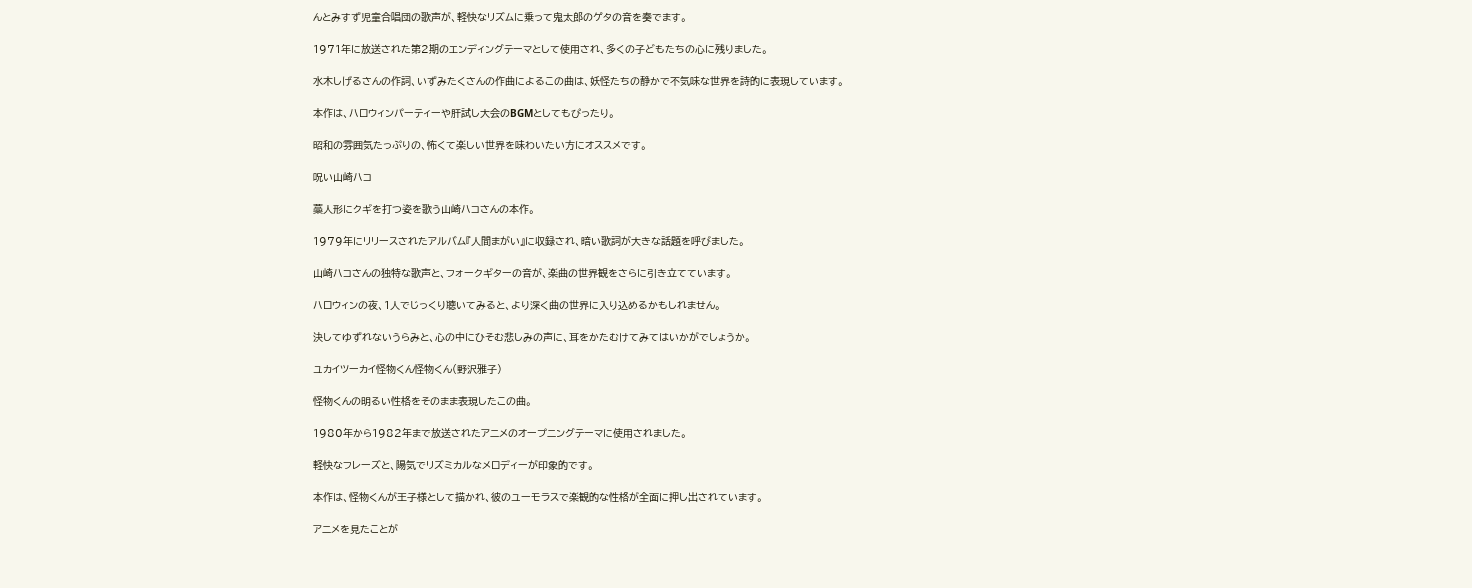んとみすず児童合唱団の歌声が、軽快なリズムに乗って鬼太郎のゲタの音を奏でます。

1971年に放送された第2期のエンディングテーマとして使用され、多くの子どもたちの心に残りました。

水木しげるさんの作詞、いずみたくさんの作曲によるこの曲は、妖怪たちの静かで不気味な世界を詩的に表現しています。

本作は、ハロウィンパーティーや肝試し大会のBGMとしてもぴったり。

昭和の雰囲気たっぷりの、怖くて楽しい世界を味わいたい方にオススメです。

呪い山崎ハコ

藁人形にクギを打つ姿を歌う山崎ハコさんの本作。

1979年にリリースされたアルバム『人間まがい』に収録され、暗い歌詞が大きな話題を呼びました。

山崎ハコさんの独特な歌声と、フォークギターの音が、楽曲の世界観をさらに引き立てています。

ハロウィンの夜、1人でじっくり聴いてみると、より深く曲の世界に入り込めるかもしれません。

決してゆずれないうらみと、心の中にひそむ悲しみの声に、耳をかたむけてみてはいかがでしょうか。

ユカイツーカイ怪物くん怪物くん(野沢雅子)

怪物くんの明るい性格をそのまま表現したこの曲。

1980年から1982年まで放送されたアニメのオープニングテーマに使用されました。

軽快なフレーズと、陽気でリズミカルなメロディーが印象的です。

本作は、怪物くんが王子様として描かれ、彼のユーモラスで楽観的な性格が全面に押し出されています。

アニメを見たことが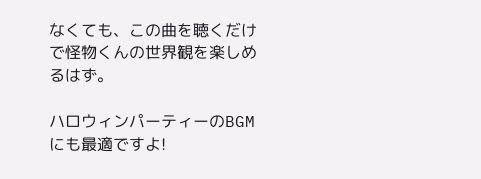なくても、この曲を聴くだけで怪物くんの世界観を楽しめるはず。

ハロウィンパーティーのBGMにも最適ですよ!